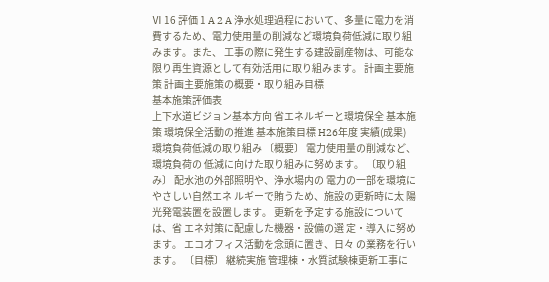Ⅵ 16 評価 1 A 2 A 浄水処理過程において、多量に電力を消費するため、電力使用量の削減など環境負荷低減に取り組みます。また、 工事の際に発生する建設副産物は、可能な限り再生資源として有効活用に取り組みます。 計画主要施策 計画主要施策の概要・取り組み目標
基本施策評価表
上下水道ビジョン基本方向 省エネルギーと環境保全 基本施策 環境保全活動の推進 基本施策目標 H26年度 実績(成果) 環境負荷低減の取り組み 〔概要〕 電力使用量の削減など、環境負荷の 低減に向けた取り組みに努めます。 〔取り組み〕 配水池の外部照明や、浄水場内の 電力の一部を環境にやさしい自然エネ ルギーで賄うため、施設の更新時に太 陽光発電装置を設置します。 更新を予定する施設については、省 エネ対策に配慮した機器・設備の選 定・導入に努めます。 エコオフィス活動を念頭に置き、日々 の業務を行います。 〔目標〕 継続実施 管理棟・水質試験棟更新工事に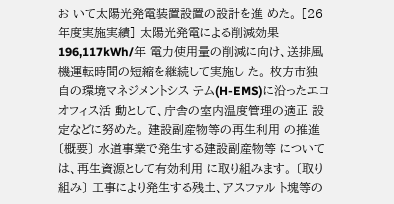お いて太陽光発電装置設置の設計を進 めた。 [26年度実施実績] 太陽光発電による削減効果 196,117kWh/年 電力使用量の削減に向け、送排風 機運転時間の短縮を継続して実施し た。 枚方市独自の環境マネジメントシス テム(H-EMS)に沿ったエコオフィス活 動として、庁舎の室内温度管理の適正 設定などに努めた。 建設副産物等の再生利用 の推進 〔概要〕 水道事業で発生する建設副産物等 については、再生資源として有効利用 に取り組みます。 〔取り組み〕 工事により発生する残土、アスファル ト塊等の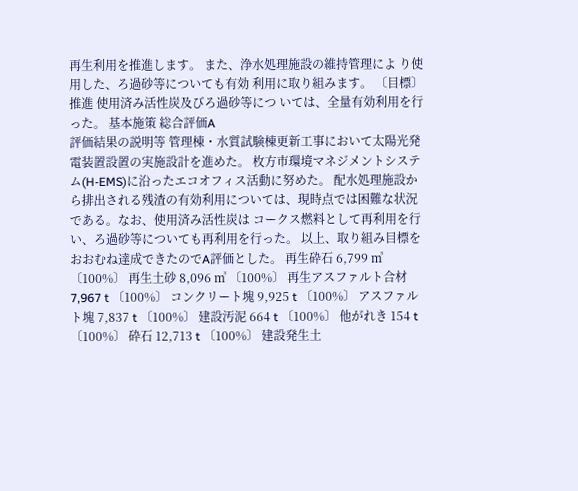再生利用を推進します。 また、浄水処理施設の維持管理によ り使用した、ろ過砂等についても有効 利用に取り組みます。 〔目標〕 推進 使用済み活性炭及びろ過砂等につ いては、全量有効利用を行った。 基本施策 総合評価A
評価結果の説明等 管理棟・水質試験棟更新工事において太陽光発電装置設置の実施設計を進めた。 枚方市環境マネジメントシステム(H-EMS)に沿ったエコオフィス活動に努めた。 配水処理施設から排出される残渣の有効利用については、現時点では困難な状況である。なお、使用済み活性炭は コークス燃料として再利用を行い、ろ過砂等についても再利用を行った。 以上、取り組み目標をおおむね達成できたのでA評価とした。 再生砕石 6,799 ㎥ 〔100%〕 再生土砂 8,096 ㎥ 〔100%〕 再生アスファルト合材 7,967 t 〔100%〕 コンクリート塊 9,925 t 〔100%〕 アスファルト塊 7,837 t 〔100%〕 建設汚泥 664 t 〔100%〕 他がれき 154 t 〔100%〕 砕石 12,713 t 〔100%〕 建設発生土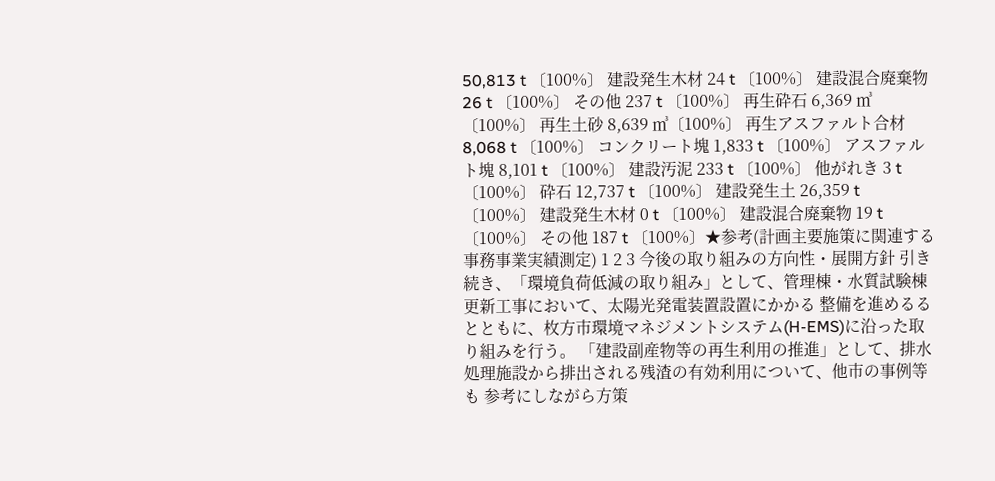50,813 t 〔100%〕 建設発生木材 24 t 〔100%〕 建設混合廃棄物 26 t 〔100%〕 その他 237 t 〔100%〕 再生砕石 6,369 ㎥〔100%〕 再生土砂 8,639 ㎥〔100%〕 再生アスファルト合材 8,068 t 〔100%〕 コンクリート塊 1,833 t 〔100%〕 アスファルト塊 8,101 t 〔100%〕 建設汚泥 233 t 〔100%〕 他がれき 3 t 〔100%〕 砕石 12,737 t 〔100%〕 建設発生土 26,359 t 〔100%〕 建設発生木材 0 t 〔100%〕 建設混合廃棄物 19 t 〔100%〕 その他 187 t 〔100%〕★参考(計画主要施策に関連する事務事業実績測定) 1 2 3 今後の取り組みの方向性・展開方針 引き続き、「環境負荷低減の取り組み」として、管理棟・水質試験棟更新工事において、太陽光発電装置設置にかかる 整備を進めるるとともに、枚方市環境マネジメントシステム(H-EMS)に沿った取り組みを行う。 「建設副産物等の再生利用の推進」として、排水処理施設から排出される残渣の有効利用について、他市の事例等も 参考にしながら方策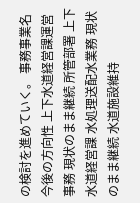の検討を進めていく。 事務事業名 今後の方向性 上下水道経営課運営事務 現状のまま継続 所管部署 上下水道経営課 水処理送配水業務 現状のまま継続 水道施設維持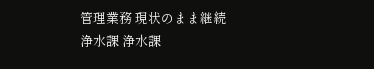管理業務 現状のまま継続 浄水課 浄水課